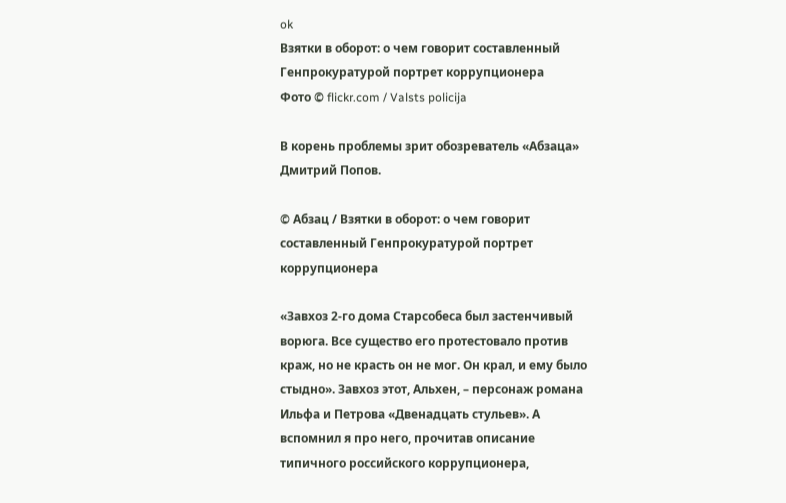ok
Взятки в оборот: о чем говорит составленный Генпрокуратурой портрет коррупционера
Фото © flickr.com / Valsts policija

В корень проблемы зрит обозреватель «Абзаца» Дмитрий Попов.

© Абзац / Взятки в оборот: о чем говорит составленный Генпрокуратурой портрет коррупционера

«Завхоз 2-го дома Старсобеса был застенчивый ворюга. Все существо его протестовало против краж, но не красть он не мог. Он крал, и ему было стыдно». Завхоз этот, Альхен, – персонаж романа Ильфа и Петрова «Двенадцать стульев». А вспомнил я про него, прочитав описание типичного российского коррупционера,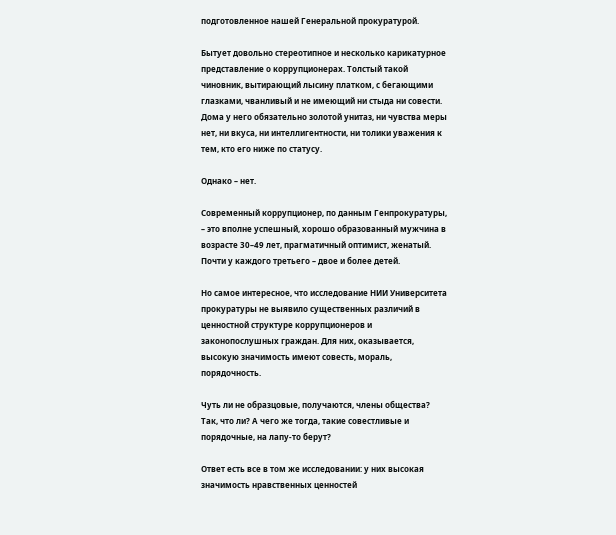подготовленное нашей Генеральной прокуратурой.

Бытует довольно стереотипное и несколько карикатурное представление о коррупционерах. Толстый такой чиновник, вытирающий лысину платком, с бегающими глазками, чванливый и не имеющий ни стыда ни совести. Дома у него обязательно золотой унитаз, ни чувства меры нет, ни вкуса, ни интеллигентности, ни толики уважения к тем, кто его ниже по статусу.

Однако – нет.

Современный коррупционер, по данным Генпрокуратуры, – это вполне успешный, хорошо образованный мужчина в возрасте 30–49 лет, прагматичный оптимист, женатый. Почти у каждого третьего – двое и более детей.

Но самое интересное, что исследование НИИ Университета прокуратуры не выявило существенных различий в ценностной структуре коррупционеров и законопослушных граждан. Для них, оказывается, высокую значимость имеют совесть, мораль, порядочность.

Чуть ли не образцовые, получаются, члены общества? Так, что ли? А чего же тогда, такие совестливые и порядочные, на лапу-то берут?

Ответ есть все в том же исследовании: у них высокая значимость нравственных ценностей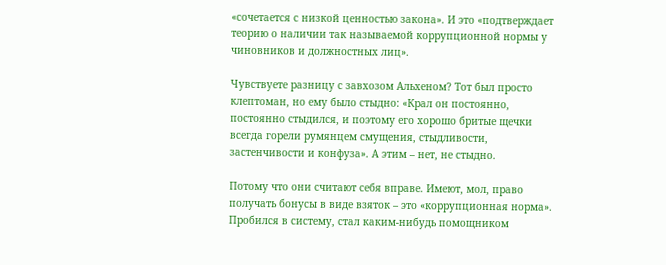«сочетается с низкой ценностью закона». И это «подтверждает теорию о наличии так называемой коррупционной нормы у чиновников и должностных лиц».

Чувствуете разницу с завхозом Альхеном? Тот был просто клептоман, но ему было стыдно: «Крал он постоянно, постоянно стыдился, и поэтому его хорошо бритые щечки всегда горели румянцем смущения, стыдливости, застенчивости и конфуза». А этим – нет, не стыдно.

Потому что они считают себя вправе. Имеют, мол, право получать бонусы в виде взяток – это «коррупционная норма». Пробился в систему, стал каким-нибудь помощником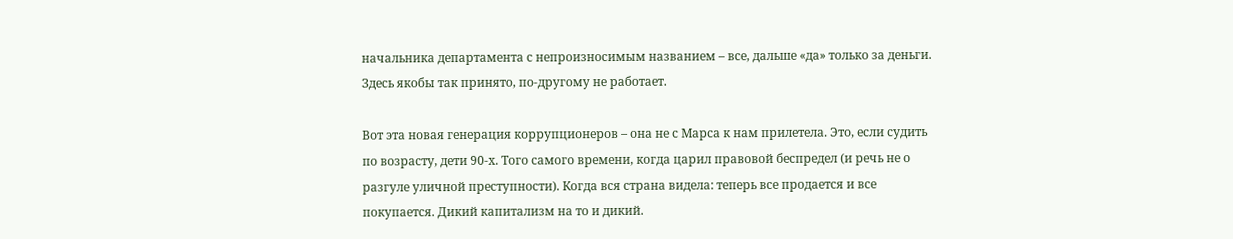начальника департамента с непроизносимым названием – все, дальше «да» только за деньги. Здесь якобы так принято, по-другому не работает.

Вот эта новая генерация коррупционеров – она не с Марса к нам прилетела. Это, если судить по возрасту, дети 90-х. Того самого времени, когда царил правовой беспредел (и речь не о разгуле уличной преступности). Когда вся страна видела: теперь все продается и все покупается. Дикий капитализм на то и дикий.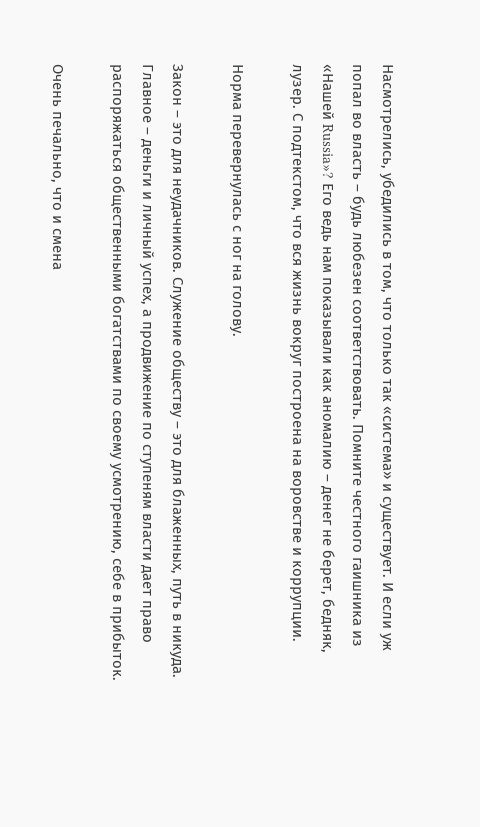Насмотрелись, убедились в том, что только так «система» и существует. И если уж попал во власть – будь любезен соответствовать. Помните честного гаишника из «Нашей Russia»? Его ведь нам показывали как аномалию – денег не берет, бедняк, лузер. С подтекстом, что вся жизнь вокруг построена на воровстве и коррупции.

Норма перевернулась с ног на голову.

Закон – это для неудачников. Служение обществу – это для блаженных, путь в никуда. Главное – деньги и личный успех, а продвижение по ступеням власти дает право распоряжаться общественными богатствами по своему усмотрению, себе в прибыток.

Очень печально, что и смена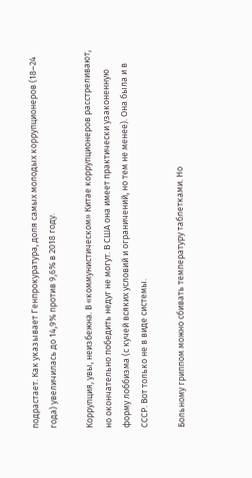подрастает. Как указывает Генпрокуратура, доля самых молодых коррупционеров (18–24 года) увеличилась до 14,9% против 9,6% в 2018 году.

Коррупция, увы, неизбежна. В «коммунистическом» Китае коррупционеров расстреливают, но окончательно победить недуг не могут. В США она имеет практически узаконенную форму лоббизма (с кучей всяких условий и ограничений, но тем не менее). Она была и в СССР. Вот только не в виде системы.

Больному гриппом можно сбивать температуру таблетками. Но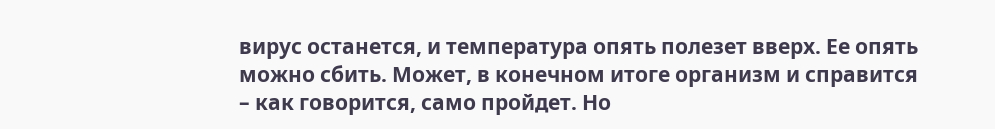вирус останется, и температура опять полезет вверх. Ее опять можно сбить. Может, в конечном итоге организм и справится – как говорится, само пройдет. Но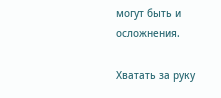могут быть и осложнения.

Хватать за руку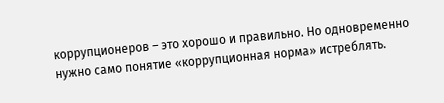коррупционеров – это хорошо и правильно. Но одновременно нужно само понятие «коррупционная норма» истреблять.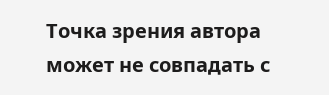Точка зрения автора может не совпадать с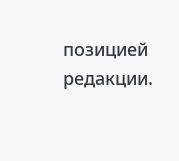позицией редакции.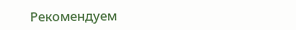Рекомендуем